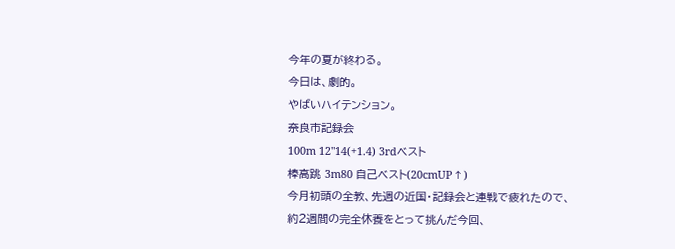今年の夏が終わる。
今日は、劇的。
やばいハイテンション。
奈良市記録会
100m 12"14(+1.4) 3rdベスト
棒高跳 3m80 自己ベスト(20cmUP↑)
今月初頭の全教、先週の近国・記録会と連戦で疲れたので、
約2週間の完全休養をとって挑んだ今回、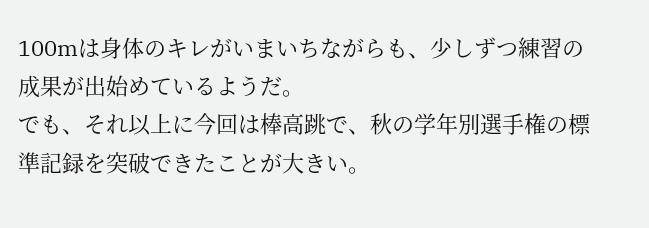100mは身体のキレがいまいちながらも、少しずつ練習の成果が出始めているようだ。
でも、それ以上に今回は棒高跳で、秋の学年別選手権の標準記録を突破できたことが大きい。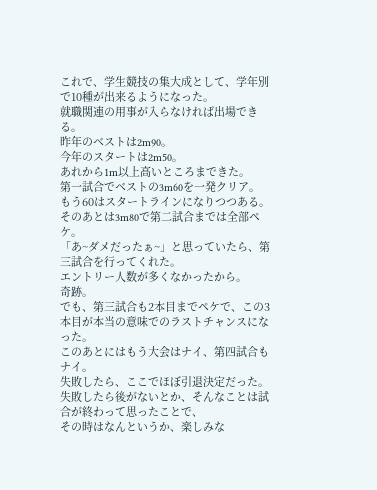これで、学生競技の集大成として、学年別で10種が出来るようになった。
就職関連の用事が入らなければ出場できる。
昨年のベストは2m90。
今年のスタートは2m50。
あれから1m以上高いところまできた。
第一試合でベストの3m60を一発クリア。
もう60はスタートラインになりつつある。
そのあとは3m80で第二試合までは全部ペケ。
「あ~ダメだったぁ~」と思っていたら、第三試合を行ってくれた。
エントリー人数が多くなかったから。
奇跡。
でも、第三試合も2本目までペケで、この3本目が本当の意味でのラストチャンスになった。
このあとにはもう大会はナイ、第四試合もナイ。
失敗したら、ここでほぼ引退決定だった。
失敗したら後がないとか、そんなことは試合が終わって思ったことで、
その時はなんというか、楽しみな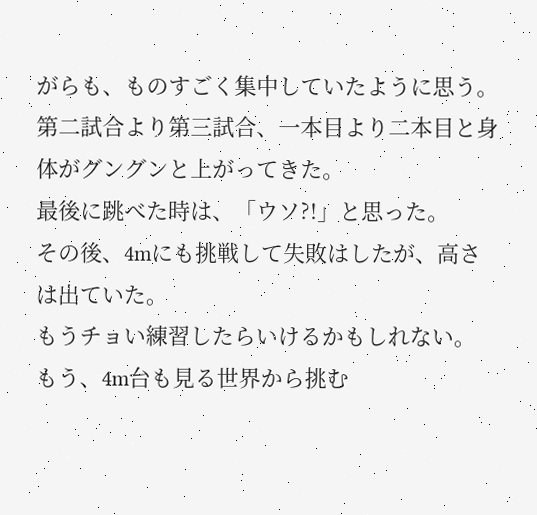がらも、ものすごく集中していたように思う。
第二試合より第三試合、一本目より二本目と身体がグングンと上がってきた。
最後に跳べた時は、「ウソ?!」と思った。
その後、4mにも挑戦して失敗はしたが、高さは出ていた。
もうチョい練習したらいけるかもしれない。
もう、4m台も見る世界から挑む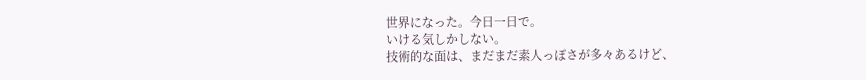世界になった。今日一日で。
いける気しかしない。
技術的な面は、まだまだ素人っぽさが多々あるけど、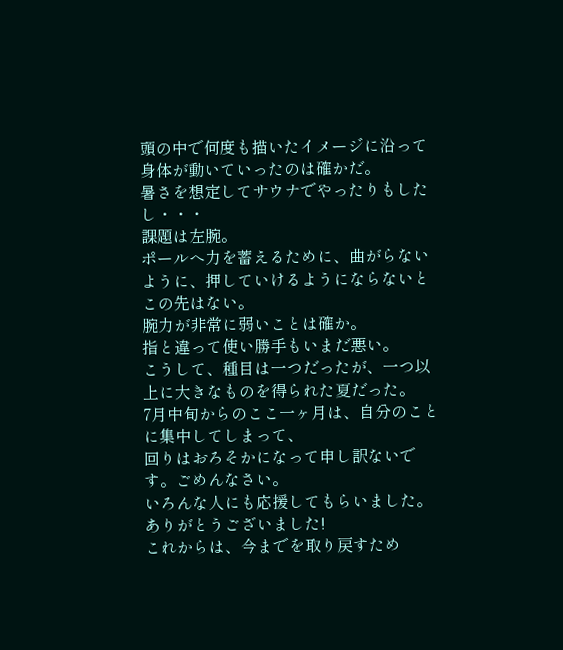頭の中で何度も描いたイメージに沿って身体が動いていったのは確かだ。
暑さを想定してサウナでやったりもしたし・・・
課題は左腕。
ポールへ力を蓄えるために、曲がらないように、押していけるようにならないとこの先はない。
腕力が非常に弱いことは確か。
指と違って使い勝手もいまだ悪い。
こうして、種目は一つだったが、一つ以上に大きなものを得られた夏だった。
7月中旬からのここ一ヶ月は、自分のことに集中してしまって、
回りはおろそかになって申し訳ないです。ごめんなさい。
いろんな人にも応援してもらいました。
ありがとうございました!
これからは、今までを取り戻すため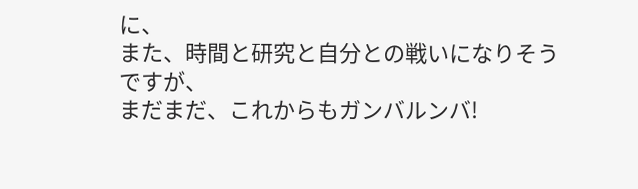に、
また、時間と研究と自分との戦いになりそうですが、
まだまだ、これからもガンバルンバ!